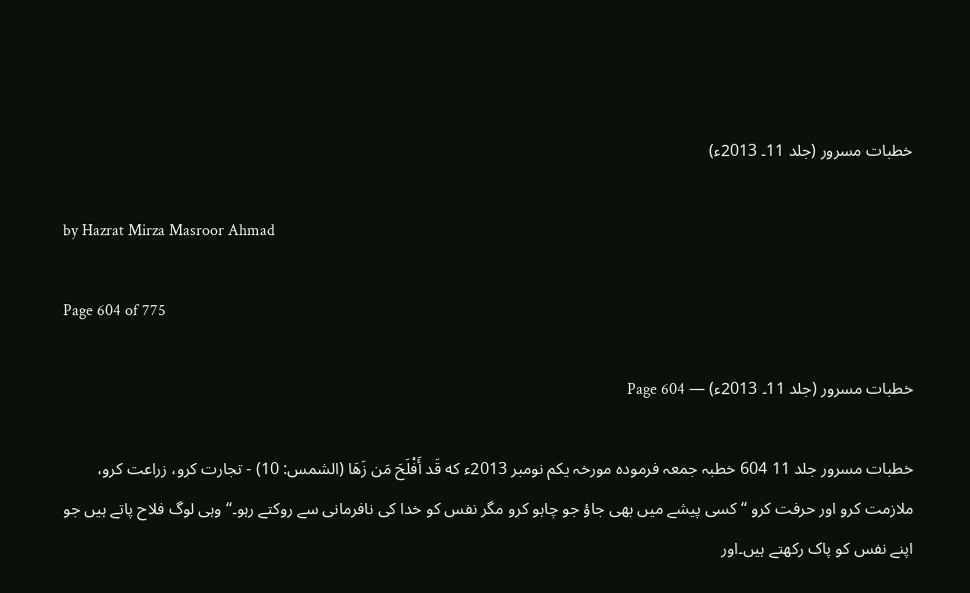خطبات مسرور (جلد 11۔ 2013ء)

by Hazrat Mirza Masroor Ahmad

Page 604 of 775

خطبات مسرور (جلد 11۔ 2013ء) — Page 604

خطبات مسرور جلد 11 604 خطبہ جمعہ فرمودہ مورخہ یکم نومبر 2013ء که قَد أَفْلَحَ مَن زَهَا (الشمس: 10) - تجارت کرو، زراعت کرو، ملازمت کرو اور حرفت کرو “ کسی پیشے میں بھی جاؤ جو چاہو کرو مگر نفس کو خدا کی نافرمانی سے روکتے رہو۔“ وہی لوگ فلاح پاتے ہیں جو اپنے نفس کو پاک رکھتے ہیں۔اور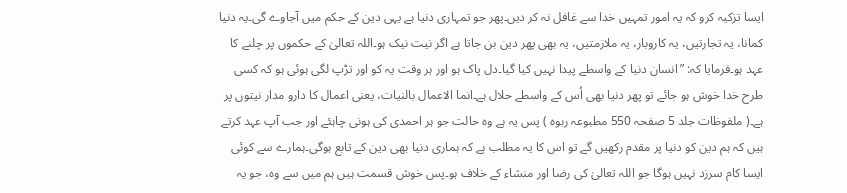ایسا تزکیہ کرو کہ یہ امور تمہیں خدا سے غافل نہ کر دیں۔پھر جو تمہاری دنیا ہے یہی دین کے حکم میں آجاوے گی۔یہ دنیا کمانا، یہ تجارتیں، یہ کاروبار، یہ ملازمتیں، یہ بھی پھر دین بن جاتا ہے اگر نیت نیک ہو۔اللہ تعالیٰ کے حکموں پر چلنے کا عہد ہو۔فرمایا کہ: ”انسان دنیا کے واسطے پیدا نہیں کیا گیا۔دل پاک ہو اور ہر وقت یہ کو اور تڑپ لگی ہوئی ہو کہ کسی طرح خدا خوش ہو جائے تو پھر دنیا بھی اُس کے واسطے حلال ہے۔انما الاعمال بالنيات، یعنی اعمال کا دارو مدار نیتوں پر ہے۔( ملفوظات جلد 5 صفحہ 550 مطبوعہ ربوہ ) پس یہ ہے وہ حالت جو ہر احمدی کی ہونی چاہئے اور جب آپ عہد کرتے ہیں کہ ہم دین کو دنیا پر مقدم رکھیں گے تو اس کا یہ مطلب ہے کہ ہماری دنیا بھی دین کے تابع ہوگی۔ہمارے سے کوئی ایسا کام سرزد نہیں ہوگا جو اللہ تعالیٰ کی رضا اور منشاء کے خلاف ہو۔پس خوش قسمت ہیں ہم میں سے وہ، جو یہ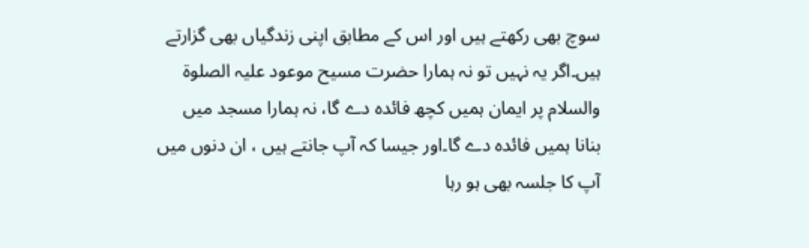سوچ بھی رکھتے ہیں اور اس کے مطابق اپنی زندگیاں بھی گزارتے ہیں۔اگر یہ نہیں تو نہ ہمارا حضرت مسیح موعود علیہ الصلوۃ والسلام پر ایمان ہمیں کچھ فائدہ دے گا، نہ ہمارا مسجد میں بنانا ہمیں فائدہ دے گا۔اور جیسا کہ آپ جانتے ہیں ، ان دنوں میں آپ کا جلسہ بھی ہو رہا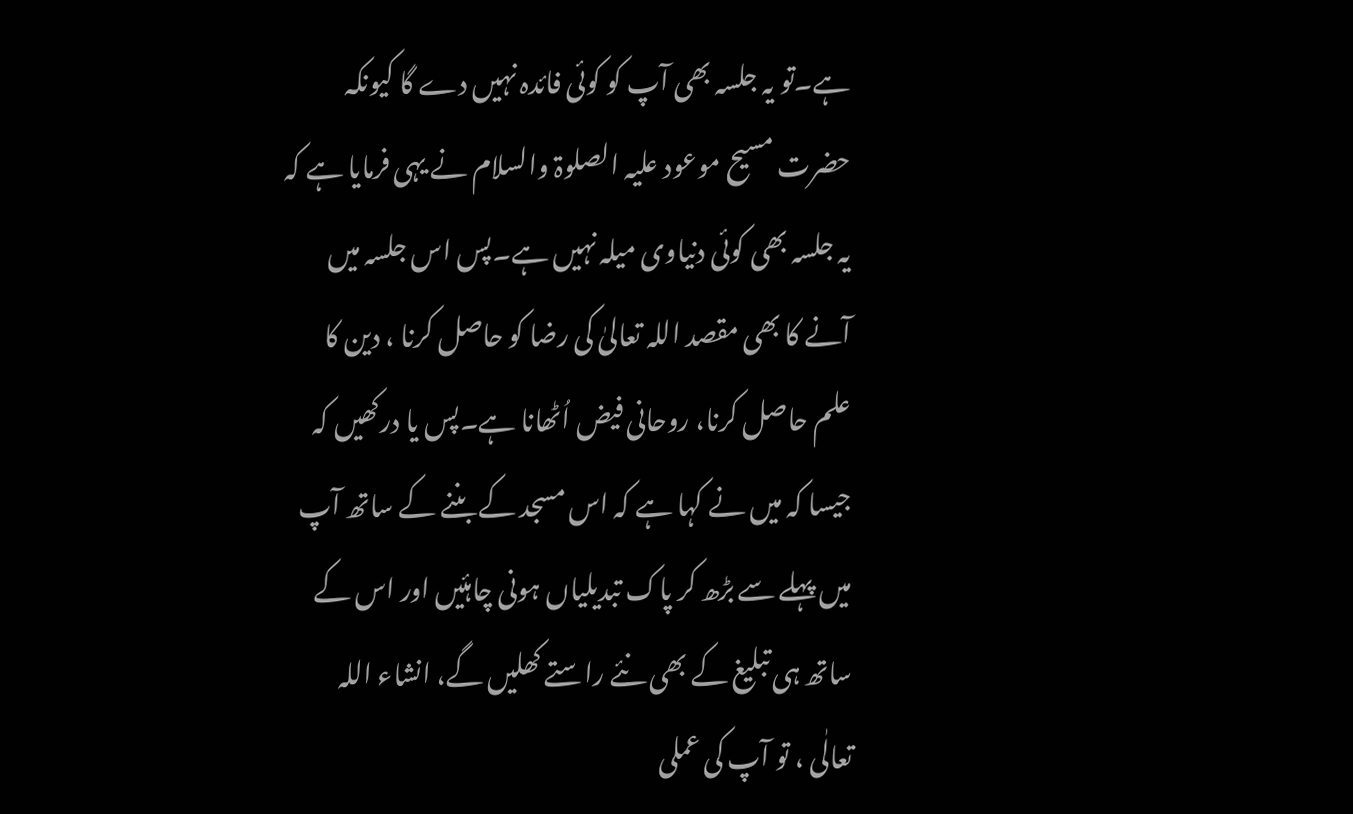ہے۔تو یہ جلسہ بھی آپ کو کوئی فائدہ نہیں دے گا کیونکہ حضرت مسیح موعود علیہ الصلوۃ والسلام نے یہی فرمایا ہے کہ یہ جلسہ بھی کوئی دنیاوی میلہ نہیں ہے۔پس اس جلسہ میں آنے کا بھی مقصد اللہ تعالیٰ کی رضا کو حاصل کرنا ، دین کا علم حاصل کرنا، روحانی فیض اُٹھانا ہے۔پس یا درکھیں کہ جیسا کہ میں نے کہا ہے کہ اس مسجد کے بننے کے ساتھ آپ میں پہلے سے بڑھ کر پاک تبدیلیاں ہونی چاہئیں اور اس کے ساتھ ہی تبلیغ کے بھی نئے راستے کھلیں گے، انشاء اللہ تعالٰی ، تو آپ کی عملی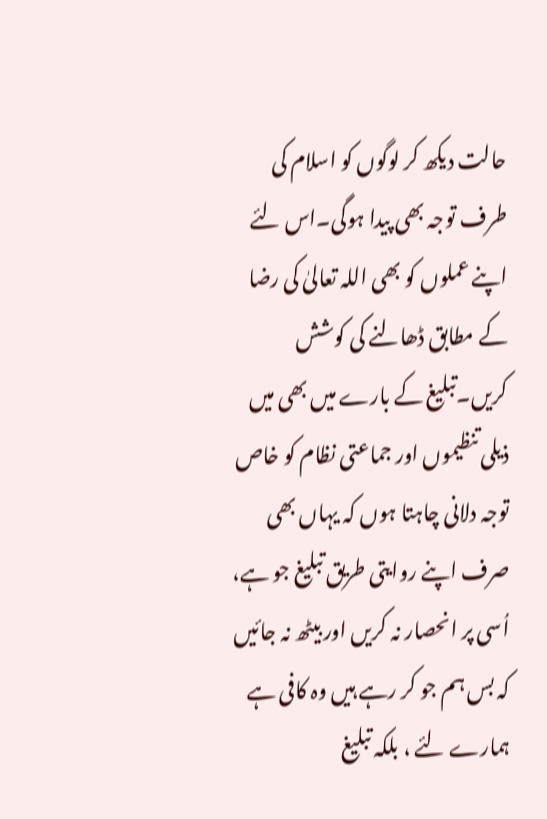حالت دیکھ کر لوگوں کو اسلام کی طرف توجہ بھی پیدا ہوگی۔اس لئے اپنے عملوں کو بھی اللہ تعالیٰ کی رضا کے مطابق ڈھالنے کی کوشش کریں۔تبلیغ کے بارے میں بھی میں ذیلی تنظیموں اور جماعتی نظام کو خاص توجہ دلانی چاہتا ہوں کہ یہاں بھی صرف اپنے روایتی طریق تبلیغ جو ہے، اُسی پر انحصار نہ کریں اور بیٹھ نہ جائیں کہ بس ہم جو کر رہے ہیں وہ کافی ہے ہمارے لئے ، بلکہ تبلیغ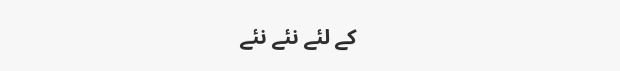کے لئے نئے نئے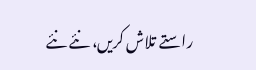راستے تلاش کریں، نئے نئے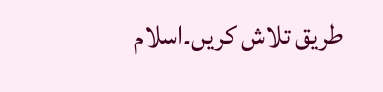طریق تلاش کریں۔اسلام